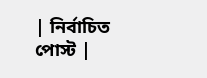| নির্বাচিত পোস্ট |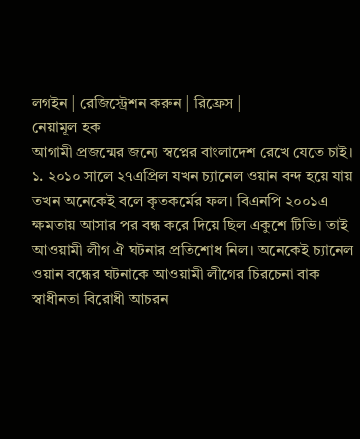লগইন | রেজিস্ট্রেশন করুন | রিফ্রেস |
নেয়ামূল হক
আগামী প্রজন্মের জন্যে স্বপ্নের বাংলাদেশ রেখে যেতে চাই।
১. ২০১০ সালে ২৭এপ্রিল যখন চ্যানেল ওয়ান বন্দ হয়ে যায় তখন অনেকেই বলে কৃতকর্মের ফল। বিএনপি ২০০১এ ক্ষমতায় আসার পর বন্ধ করে দিয়ে ছিল একুশে টিভি। তাই আওয়ামী লীগ ঐ ঘটনার প্রতিশোধ নিল। অনেকেই চ্যানেল ওয়ান বন্ধের ঘটনাকে আওয়ামী লীগের চিরচেনা বাক স্বাধীনতা বিরোধী আচরন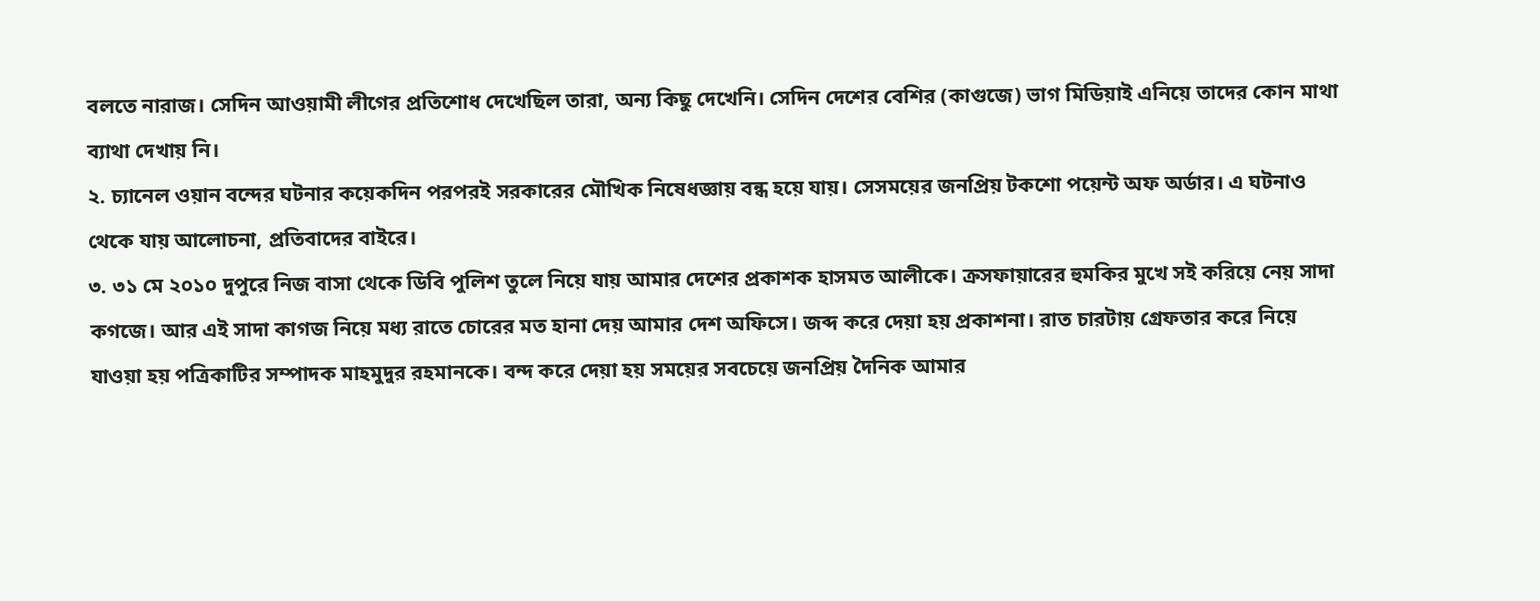বলতে নারাজ। সেদিন আওয়ামী লীগের প্রতিশোধ দেখেছিল তারা, অন্য কিছু দেখেনি। সেদিন দেশের বেশির (কাগুজে) ভাগ মিডিয়াই এনিয়ে তাদের কোন মাথা ব্যাথা দেখায় নি।
২. চ্যানেল ওয়ান বন্দের ঘটনার কয়েকদিন পরপরই সরকারের মৌখিক নিষেধজ্ঞায় বন্ধ হয়ে যায়। সেসময়ের জনপ্রিয় টকশো পয়েন্ট অফ অর্ডার। এ ঘটনাও থেকে যায় আলোচনা, প্রতিবাদের বাইরে।
৩. ৩১ মে ২০১০ দুপুরে নিজ বাসা থেকে ডিবি পুলিশ তুলে নিয়ে যায় আমার দেশের প্রকাশক হাসমত আলীকে। ক্রসফায়ারের হুমকির মুখে সই করিয়ে নেয় সাদা কগজে। আর এই সাদা কাগজ নিয়ে মধ্য রাতে চোরের মত হানা দেয় আমার দেশ অফিসে। জব্দ করে দেয়া হয় প্রকাশনা। রাত চারটায় গ্রেফতার করে নিয়ে যাওয়া হয় পত্রিকাটির সম্পাদক মাহমুদুর রহমানকে। বন্দ করে দেয়া হয় সময়ের সবচেয়ে জনপ্রিয় দৈনিক আমার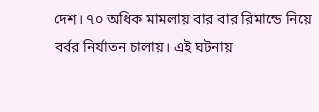দেশ। ৭০ অধিক মামলায় বার বার রিমান্ডে নিয়ে বর্বর নির্যাতন চালায়। এই ঘটনায়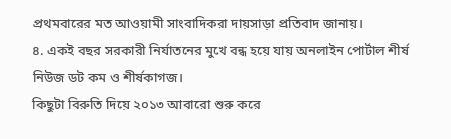প্রথমবারের মত আওয়ামী সাংবাদিকরা দায়সাড়া প্রতিবাদ জানায়।
৪. একই বছর সরকারী নির্যাতনের মুখে বন্ধ হয়ে যায় অনলাইন পোর্টাল শীর্ষ নিউজ ডট কম ও শীর্ষকাগজ।
কিছুটা বিরুতি দিয়ে ২০১৩ আবারো শুরু করে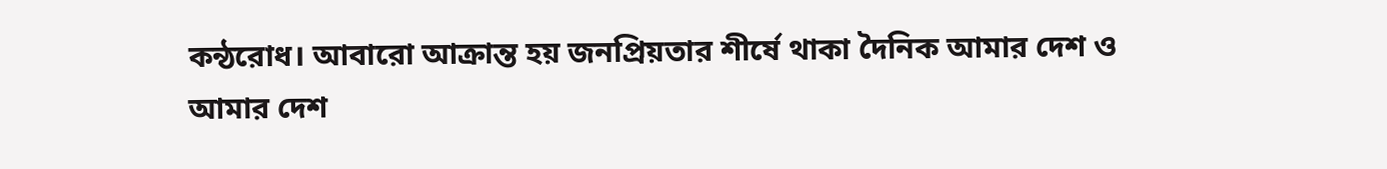কন্ঠরোধ। আবারো আক্রান্ত হয় জনপ্রিয়তার শীর্ষে থাকা দৈনিক আমার দেশ ও আমার দেশ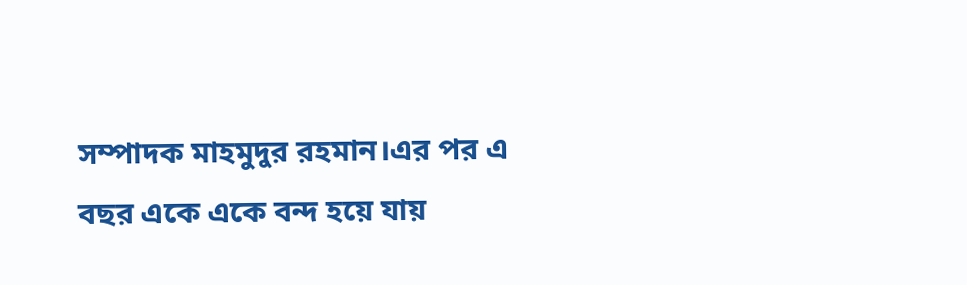সম্পাদক মাহমুদুর রহমান।এর পর এ বছর একে একে বন্দ হয়ে যায়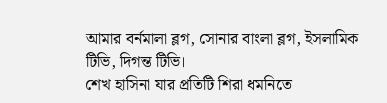আমার বর্নমালা ব্লগ, সোনার বাংলা ব্লগ, ইসলামিক টিভি, দিগন্ত টিভি।
শেখ হাসিনা যার প্রতিটি শিরা ধমনিতে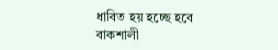ধাবিত হয় হচ্ছে হবে বাকশালী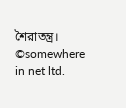শৈরাতন্ত্র।
©somewhere in net ltd.